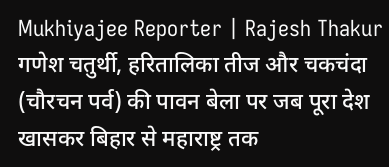Mukhiyajee Reporter | Rajesh Thakur
गणेश चतुर्थी, हरितालिका तीज और चकचंदा (चौरचन पर्व) की पावन बेला पर जब पूरा देश खासकर बिहार से महाराष्ट्र तक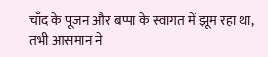चाँद के पूजन और बप्पा के स्वागत में झूम रहा था, तभी आसमान ने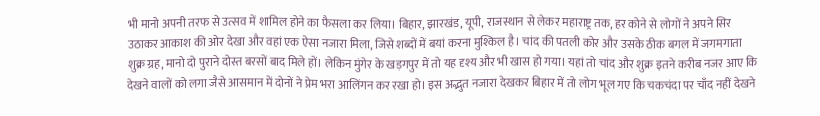भी मानो अपनी तरफ से उत्सव में शामिल होने का फैसला कर लिया। बिहार, झारखंड, यूपी, राजस्थान से लेकर महाराष्ट्र तक, हर कोने से लोगों ने अपने सिर उठाकर आकाश की ओर देखा और वहां एक ऐसा नजारा मिला, जिसे शब्दों में बयां करना मुश्किल है। चांद की पतली कोर और उसके ठीक बगल में जगमगाता शुक्र ग्रह, मानो दो पुराने दोस्त बरसों बाद मिले हों। लेकिन मुंगेर के खड़गपुर में तो यह दृश्य और भी खास हो गया। यहां तो चांद और शुक्र इतने करीब नजर आए कि देखने वालों को लगा जैसे आसमान में दोनों ने प्रेम भरा आलिंगन कर रखा हो। इस अद्भुत नजारा देखकर बिहार में तो लोग भूल गए कि चकचंदा पर चाँद नहीं देखने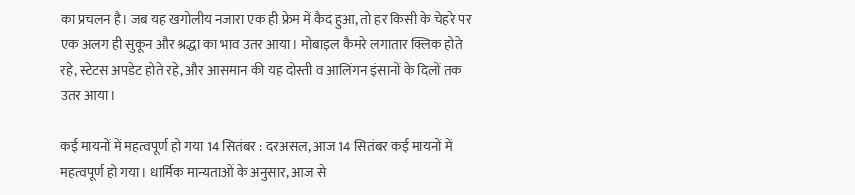का प्रचलन है। जब यह खगोलीय नजारा एक ही फ्रेम में कैद हुआ, तो हर किसी के चेहरे पर एक अलग ही सुकून और श्रद्धा का भाव उतर आया। मोबाइल कैमरे लगातार क्लिक होते रहे, स्टेटस अपडेट होते रहे, और आसमान की यह दोस्ती व आलिंगन इंसानों के दिलों तक उतर आया।

कई मायनों में महत्वपूर्ण हो गया 14 सितंबर : दरअसल, आज 14 सितंबर कई मायनों में महत्वपूर्ण हो गया। धार्मिक मान्यताओं के अनुसार, आज से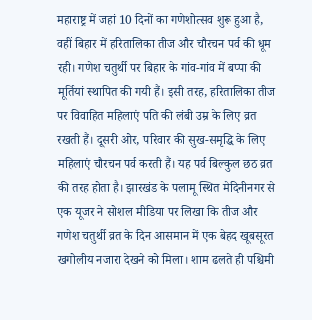महाराष्ट्र में जहां 10 दिनों का गणेशोत्सव शुरू हुआ है, वहीं बिहार में हरितालिका तीज और चौरचन पर्व की धूम रही। गणेश चतुर्थी पर बिहार के गांव-गांव में बप्पा की मूर्तियां स्थापित की गयी हैं। इसी तरह, हरितालिका तीज पर विवाहित महिलाएं पति की लंबी उम्र के लिए व्रत रखती हैं। दूसरी ओर, परिवार की सुख-समृद्धि के लिए महिलाएं चौरचन पर्व करती हैं। यह पर्व बिल्कुल छठ व्रत की तरह होता है। झारखंड के पलामू स्थित मेदिनीनगर से एक यूजर ने सोशल मीडिया पर लिखा कि तीज और गणेश चतुर्थी व्रत के दिन आसमान में एक बेहद खूबसूरत खगोलीय नजारा देखने को मिला। शाम ढलते ही पश्चिमी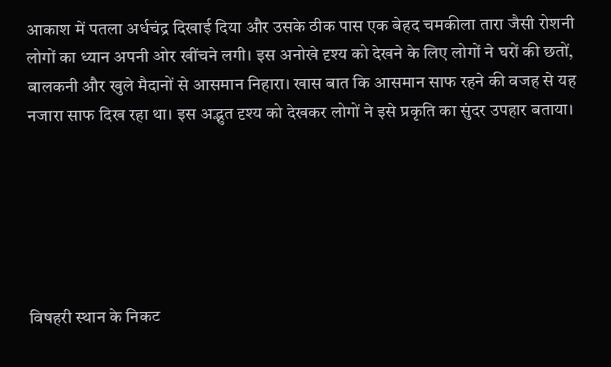आकाश में पतला अर्धचंद्र दिखाई दिया और उसके ठीक पास एक बेहद चमकीला तारा जैसी रोशनी लोगों का ध्यान अपनी ओर खींचने लगी। इस अनोखे दृश्य को देखने के लिए लोगों ने घरों की छतों, बालकनी और खुले मैदानों से आसमान निहारा। खास बात कि आसमान साफ रहने की वजह से यह नजारा साफ दिख रहा था। इस अद्भुत दृश्य को देखकर लोगों ने इसे प्रकृति का सुंदर उपहार बताया।






विषहरी स्थान के निकट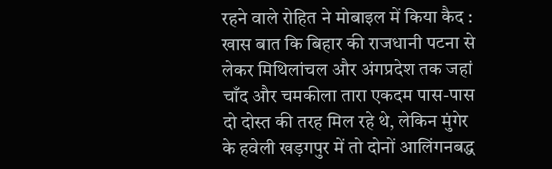रहने वाले रोहित ने मोबाइल में किया कैद : खास बात कि बिहार की राजधानी पटना से लेकर मिथिलांचल और अंगप्रदेश तक जहां चाँद और चमकीला तारा एकदम पास-पास दो दोस्त की तरह मिल रहे थे, लेकिन मुंगेर के हवेली खड़गपुर में तो दोनों आलिंगनबद्ध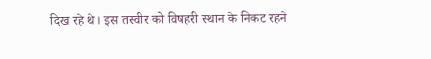दिख रहे थे। इस तस्वीर को विषहरी स्थान के निकट रहने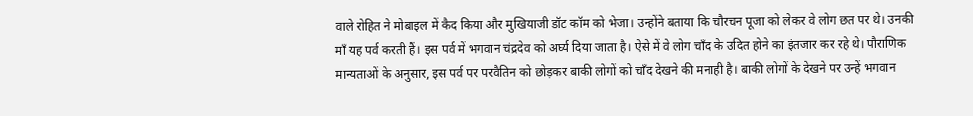वाले रोहित ने मोबाइल में कैद किया और मुखियाजी डॉट कॉम को भेजा। उन्होंने बताया कि चौरचन पूजा को लेकर वे लोग छत पर थे। उनकी माँ यह पर्व करती हैं। इस पर्व में भगवान चंद्रदेव को अर्घ्य दिया जाता है। ऐसे में वे लोग चाँद के उदित होने का इंतजार कर रहे थे। पौराणिक मान्यताओं के अनुसार, इस पर्व पर परवैतिन को छोड़कर बाकी लोगों को चाँद देखने की मनाही है। बाकी लोगों के देखने पर उन्हें भगवान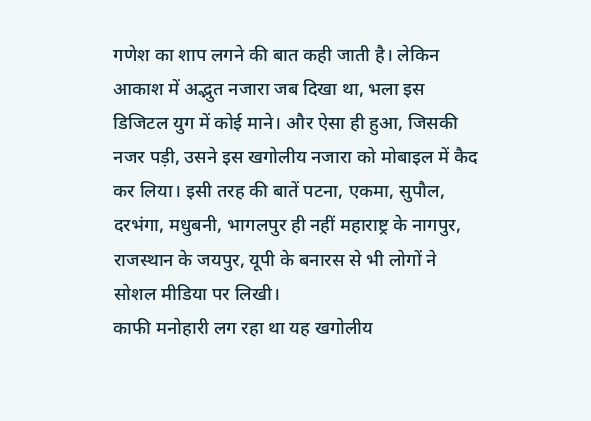गणेश का शाप लगने की बात कही जाती है। लेकिन आकाश में अद्भुत नजारा जब दिखा था, भला इस डिजिटल युग में कोई माने। और ऐसा ही हुआ, जिसकी नजर पड़ी, उसने इस खगोलीय नजारा को मोबाइल में कैद कर लिया। इसी तरह की बातें पटना, एकमा, सुपौल, दरभंगा, मधुबनी, भागलपुर ही नहीं महाराष्ट्र के नागपुर, राजस्थान के जयपुर, यूपी के बनारस से भी लोगों ने सोशल मीडिया पर लिखी।
काफी मनोहारी लग रहा था यह खगोलीय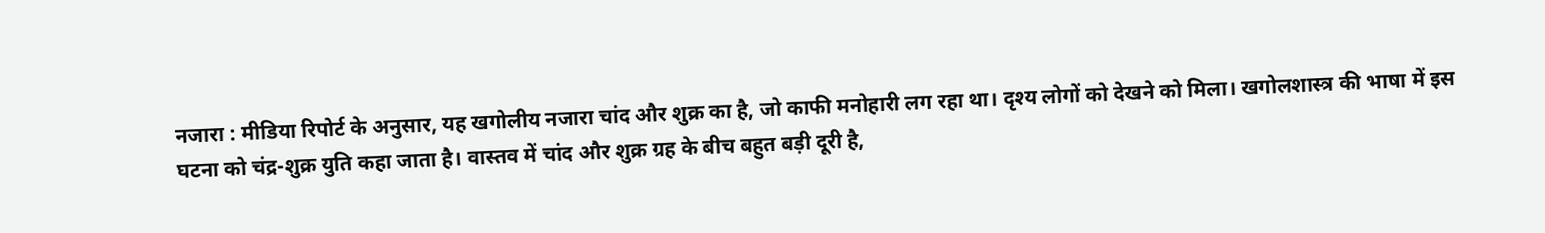नजारा : मीडिया रिपोर्ट के अनुसार, यह खगोलीय नजारा चांद और शुक्र का है, जो काफी मनोहारी लग रहा था। दृश्य लोगों को देखने को मिला। खगोलशास्त्र की भाषा में इस घटना को चंद्र-शुक्र युति कहा जाता है। वास्तव में चांद और शुक्र ग्रह के बीच बहुत बड़ी दूरी है,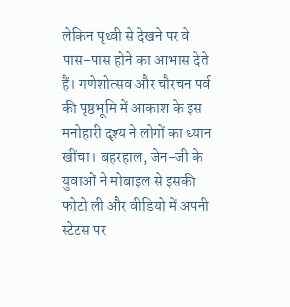लेकिन पृथ्वी से देखने पर वे पास-पास होने का आभास देते हैं। गणेशोत्सव और चौरचन पर्व की पृष्ठभूमि में आकाश के इस मनोहारी दृश्य ने लोगों का ध्यान खींचा। बहरहाल, जेन-जी के युवाओं ने मोबाइल से इसकी फोटो ली और वीडियो में अपनी स्टेटस पर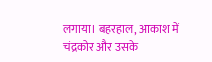लगाया। बहरहाल, आकाश में चंद्रकोर और उसके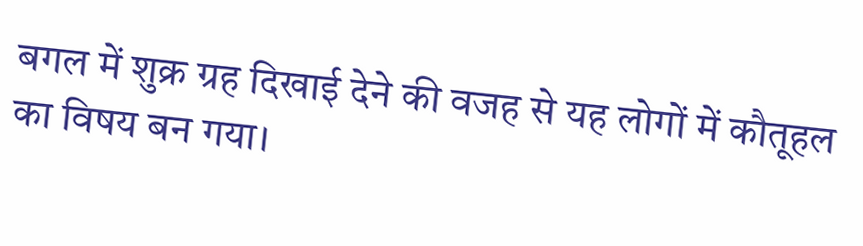बगल में शुक्र ग्रह दिखाई देने की वजह से यह लोगों में कौतूहल का विषय बन गया।